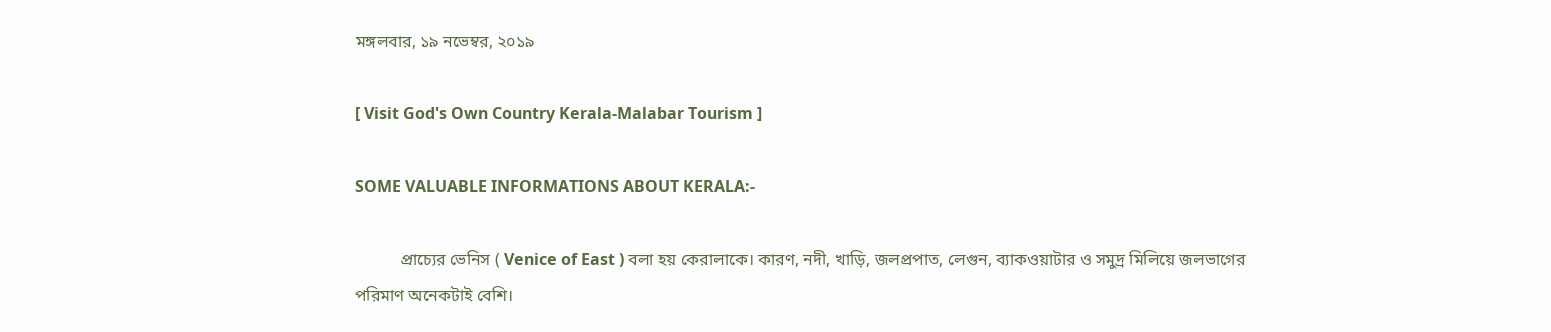মঙ্গলবার, ১৯ নভেম্বর, ২০১৯

[ Visit God's Own Country Kerala-Malabar Tourism ]

SOME VALUABLE INFORMATIONS ABOUT KERALA:-

           প্রাচ্যের ভেনিস ( Venice of East ) বলা হয় কেরালাকে। কারণ, নদী, খাড়ি, জলপ্রপাত, লেগুন, ব্যাকওয়াটার ও সমুদ্র মিলিয়ে জলভাগের পরিমাণ অনেকটাই বেশি।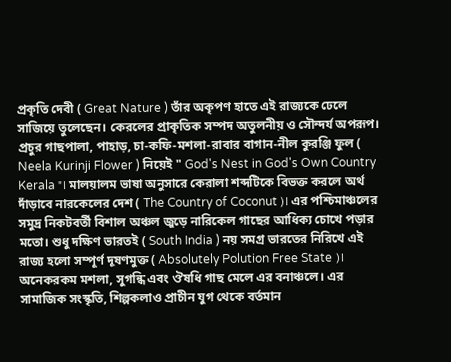প্রকৃতি দেবী ( Great Nature ) তাঁর অকৃপণ হাতে এই রাজ্যকে ঢেলে সাজিয়ে তুলেছেন। কেরলের প্রাকৃতিক সম্পদ অতুলনীয় ও সৌন্দর্য অপরূপ। প্রচুর গাছপালা, পাহাড়, চা-কফি-মশলা-রাবার বাগান-নীল কুরঞ্জি ফুল ( Neela Kurinji Flower ) নিয়েই " God's Nest in God's Own Country Kerala "। মালয়ালম ভাষা অনুসারে কেরালা শব্দটিকে বিভক্ত করলে অর্থ দাঁড়াবে নারকেলের দেশ ( The Country of Coconut )। এর পশ্চিমাঞ্চলের সমুদ্র নিকটবর্তী বিশাল অঞ্চল জুড়ে নারিকেল গাছের আধিক্য চোখে পড়ার মতো। শুধু দক্ষিণ ভারতই ( South India ) নয় সমগ্র ভারতের নিরিখে এই রাজ্য হলো সম্পূর্ণ দূষণমুক্ত ( Absolutely Polution Free State )। অনেকরকম মশলা, সুগন্ধি এবং ঔষধি গাছ মেলে এর বনাঞ্চলে। এর সামাজিক সংস্কৃতি, শিল্পকলাও প্রাচীন যুগ থেকে বর্তমান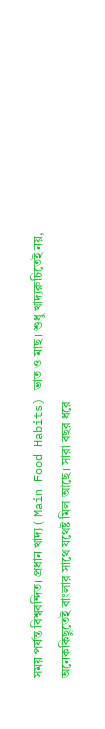সময় পর্যন্ত বিশ্ববন্দিত। প্রধান খাদ্য ( Main Food Habits) ভাত ও মাছ। শুধু খাদ্যরুচিতেই নয়, অনেককিছুতেই বাংলার সাথে যথেষ্ট মিল আছে। সারা বছর ধরে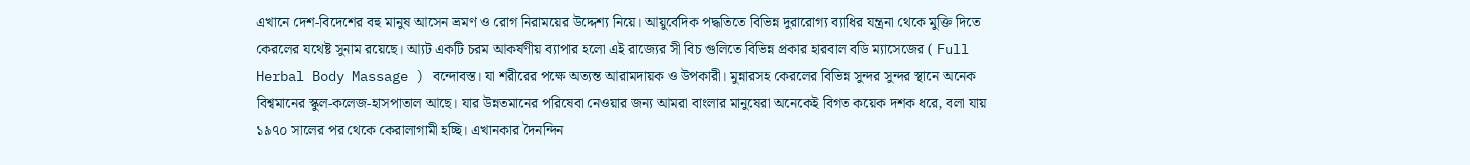এখানে দেশ-বিদেশের বহু মানুষ আসেন ভ্রমণ ও রোগ নিরাময়ের উদ্দেশ্য নিয়ে। আয়ুর্বেদিক পদ্ধতিতে বিভিন্ন দুরারোগ্য ব্যাধির যন্ত্রনা থেকে মুক্তি দিতে কেরলের যথেষ্ট সুনাম রয়েছে। আ্যট একটি চরম আকর্ষণীয় ব্যাপার হলো এই রাজ্যের সী বিচ গুলিতে বিভিন্ন প্রকার হারবাল বডি ম্যাসেজের ( Full Herbal Body Massage ) বন্দোবস্ত। যা শরীরের পক্ষে অত্যন্ত আরামদায়ক ও উপকারী। মুন্নারসহ কেরলের বিভিন্ন সুন্দর সুন্দর স্থানে অনেক বিশ্বমানের স্কুল-কলেজ-হাসপাতাল আছে। যার উন্নতমানের পরিষেবা নেওয়ার জন্য আমরা বাংলার মানুষেরা অনেকেই বিগত কয়েক দশক ধরে, বলা যায় ১৯৭০ সালের পর থেকে কেরালাগামী হচ্ছি। এখানকার দৈনন্দিন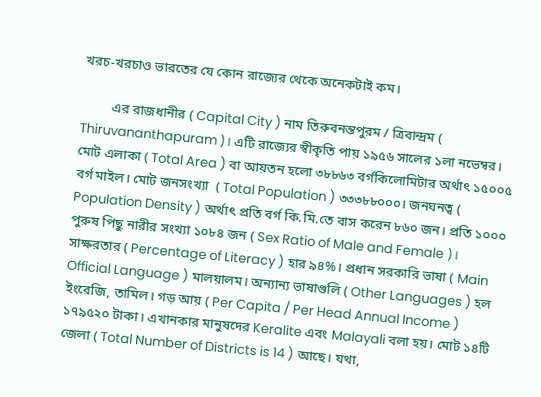খরচ-খরচাও ভারতের যে কোন রাজ্যের থেকে অনেকটাই কম।

         এর রাজধানীর ( Capital City ) নাম তিরুবনন্তপুরম / ত্রিবান্দ্রম ( Thiruvananthapuram )। এটি রাজ্যের স্বীকৃতি পায় ১৯৫৬ সালের ১লা নভেম্বর। মোট এলাকা ( Total Area ) বা আয়তন হলো ৩৮৮৬৩ বর্গকিলোমিটার অর্থাৎ ১৫০০৫ বর্গ মাইল। মোট জনসংখ্যা  ( Total Population ) ৩৩৩৮৮০০০। জনঘনত্ব ( Population Density ) অর্থাৎ প্রতি বর্গ কি.মি.তে বাস করেন ৮৬০ জন। প্রতি ১০০০ পুরুষ পিছু নারীর সংখ্যা ১০৮৪ জন ( Sex Ratio of Male and Female )। সাক্ষরতার ( Percentage of Literacy ) হার ৯৪%। প্রধান সরকারি ভাষা ( Main Official Language ) মালয়ালম। অন্যান্য ভাষাগুলি ( Other Languages ) হল ইংরেজি, তামিল। গড় আয় ( Per Capita / Per Head Annual Income ) ১৭৯৫২০ টাকা। এখানকার মানুষদের Keralite এবং Malayali বলা হয়। মোট ১৪টি জেলা ( Total Number of Districts is 14 ) আছে। যথা,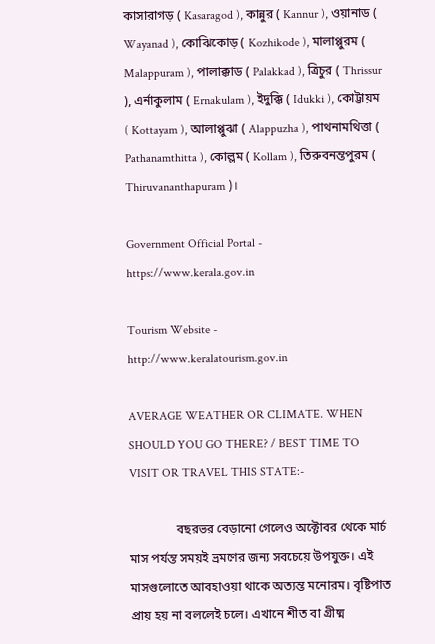কাসারাগড় ( Kasaragod ), কান্নুর ( Kannur ), ওয়ানাড ( Wayanad ), কোঝিকোড় ( Kozhikode ), মালাপ্পুরম ( Malappuram ), পালাক্কাড ( Palakkad ), ত্রিচুর ( Thrissur ), এর্নাকুলাম ( Ernakulam ), ইদুক্কি ( Idukki ), কোট্টায়ম ( Kottayam ), আলাপ্পুঝা ( Alappuzha ), পাথনামথিত্তা ( Pathanamthitta ), কোল্লম ( Kollam ), তিরুবনন্তপুরম ( Thiruvananthapuram )।

Government Official Portal -
https://www.kerala.gov.in

Tourism Website -
http://www.keralatourism.gov.in

AVERAGE WEATHER OR CLIMATE. WHEN SHOULD YOU GO THERE? / BEST TIME TO VISIT OR TRAVEL THIS STATE:-

               বছরভর বেড়ানো গেলেও অক্টোবর থেকে মার্চ মাস পর্যন্ত সময়ই ভ্রমণের জন্য সবচেয়ে উপযুক্ত। এই মাসগুলোতে আবহাওয়া থাকে অত্যন্ত মনোরম। বৃষ্টিপাত প্রায় হয় না বললেই চলে। এখানে শীত বা গ্রীষ্ম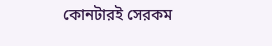কোনটারই সেরকম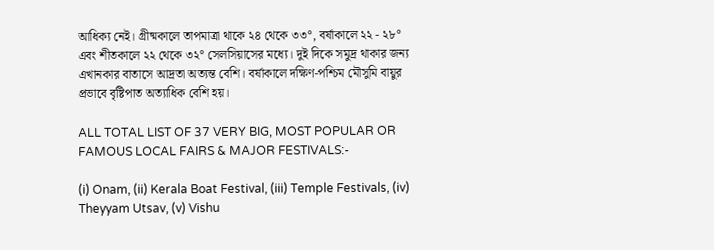আধিক্য নেই। গ্রীষ্মকালে তাপমাত্রা থাকে ২৪ থেকে ৩৩°, বর্ষাকালে ২২ - ২৮° এবং শীতকালে ২২ থেকে ৩২° সেলসিয়াসের মধ্যে। দুই দিকে সমুদ্র থাকার জন্য এখানকার বাতাসে আদ্রতা অত্যন্ত বেশি। বর্ষাকালে দক্ষিণ-পশ্চিম মৌসুমি বায়ুর প্রভাবে বৃষ্টিপাত অত্যাধিক বেশি হয়।

ALL TOTAL LIST OF 37 VERY BIG, MOST POPULAR OR FAMOUS LOCAL FAIRS & MAJOR FESTIVALS:-

(i) Onam, (ii) Kerala Boat Festival, (iii) Temple Festivals, (iv) Theyyam Utsav, (v) Vishu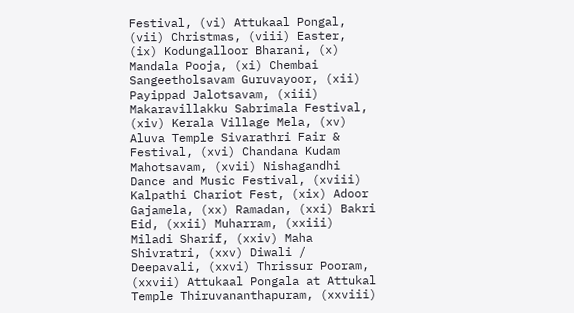Festival, (vi) Attukaal Pongal, (vii) Christmas, (viii) Easter, (ix) Kodungalloor Bharani, (x) Mandala Pooja, (xi) Chembai Sangeetholsavam Guruvayoor, (xii) Payippad Jalotsavam, (xiii) Makaravillakku Sabrimala Festival, (xiv) Kerala Village Mela, (xv) Aluva Temple Sivarathri Fair & Festival, (xvi) Chandana Kudam Mahotsavam, (xvii) Nishagandhi Dance and Music Festival, (xviii) Kalpathi Chariot Fest, (xix) Adoor Gajamela, (xx) Ramadan, (xxi) Bakri Eid, (xxii) Muharram, (xxiii) Miladi Sharif, (xxiv) Maha Shivratri, (xxv) Diwali / Deepavali, (xxvi) Thrissur Pooram, (xxvii) Attukaal Pongala at Attukal Temple Thiruvananthapuram, (xxviii)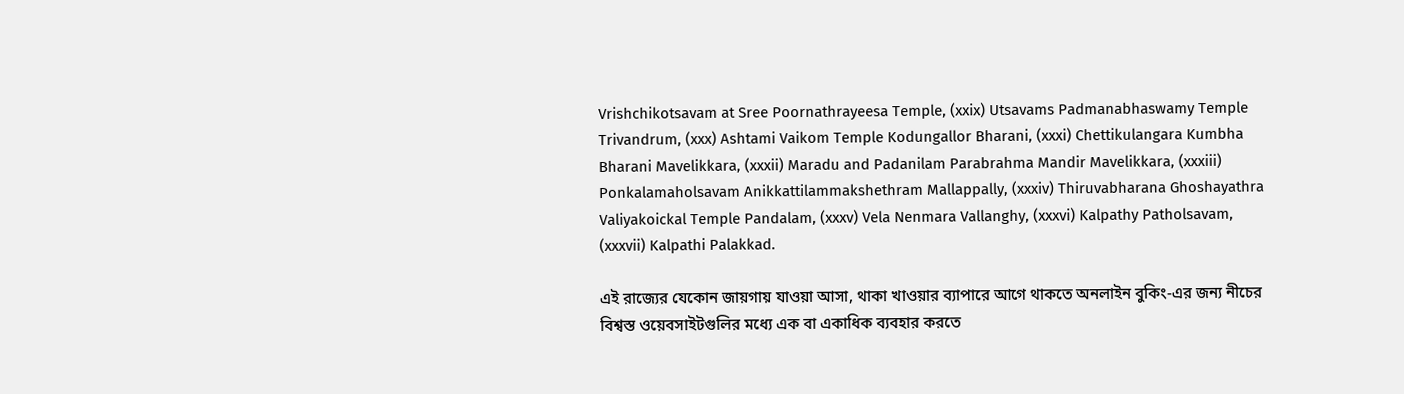Vrishchikotsavam at Sree Poornathrayeesa Temple, (xxix) Utsavams Padmanabhaswamy Temple Trivandrum, (xxx) Ashtami Vaikom Temple Kodungallor Bharani, (xxxi) Chettikulangara Kumbha Bharani Mavelikkara, (xxxii) Maradu and Padanilam Parabrahma Mandir Mavelikkara, (xxxiii) Ponkalamaholsavam Anikkattilammakshethram Mallappally, (xxxiv) Thiruvabharana Ghoshayathra Valiyakoickal Temple Pandalam, (xxxv) Vela Nenmara Vallanghy, (xxxvi) Kalpathy Patholsavam, (xxxvii) Kalpathi Palakkad.

এই রাজ্যের যেকোন জায়গায় যাওয়া আসা, থাকা খাওয়ার ব্যাপারে আগে থাকতে অনলাইন বুকিং-এর জন্য নীচের বিশ্বস্ত ওয়েবসাইটগুলির মধ্যে এক বা একাধিক ব্যবহার করতে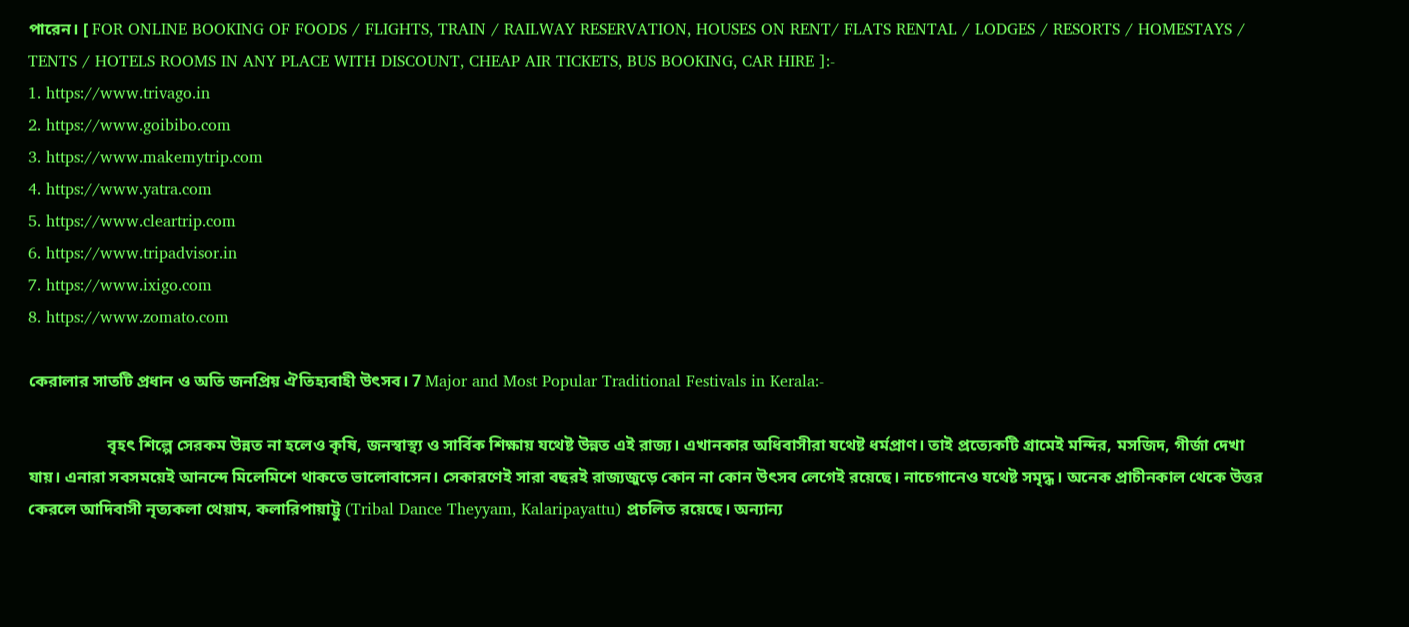পারেন। [ FOR ONLINE BOOKING OF FOODS / FLIGHTS, TRAIN / RAILWAY RESERVATION, HOUSES ON RENT/ FLATS RENTAL / LODGES / RESORTS / HOMESTAYS / TENTS / HOTELS ROOMS IN ANY PLACE WITH DISCOUNT, CHEAP AIR TICKETS, BUS BOOKING, CAR HIRE ]:-
1. https://www.trivago.in
2. https://www.goibibo.com
3. https://www.makemytrip.com
4. https://www.yatra.com
5. https://www.cleartrip.com
6. https://www.tripadvisor.in
7. https://www.ixigo.com
8. https://www.zomato.com

কেরালার সাতটি প্রধান ও অতি জনপ্রিয় ঐতিহ্যবাহী উৎসব। 7 Major and Most Popular Traditional Festivals in Kerala:-

                   বৃহৎ শিল্পে সেরকম উন্নত না হলেও কৃষি, জনস্বাস্থ্য ও সার্বিক শিক্ষায় যথেষ্ট উন্নত এই রাজ্য। এখানকার অধিবাসীরা যথেষ্ট ধর্মপ্রাণ। তাই প্রত্যেকটি গ্রামেই মন্দির, মসজিদ, গীর্জা দেখা যায়। এনারা সবসময়েই আনন্দে মিলেমিশে থাকতে ভালোবাসেন। সেকারণেই সারা বছরই রাজ্যজুড়ে কোন না কোন উৎসব লেগেই রয়েছে। নাচেগানেও যথেষ্ট সমৃদ্ধ। অনেক প্রাচীনকাল থেকে উত্তর কেরলে আদিবাসী নৃত্যকলা থেয়াম, কলারিপায়াট্টু (Tribal Dance Theyyam, Kalaripayattu) প্রচলিত রয়েছে। অন্যান্য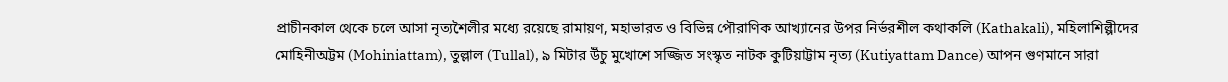প্রাচীনকাল থেকে চলে আসা নৃত্যশৈলীর মধ্যে রয়েছে রামায়ণ, মহাভারত ও বিভিন্ন পৌরাণিক আখ্যানের উপর নির্ভরশীল কথাকলি (Kathakali), মহিলাশিল্পীদের মোহিনীঅট্টম (Mohiniattam), তুল্লাল (Tullal), ৯ মিটার উঁচু মুখোশে সজ্জিত সংস্কৃত নাটক কুটিয়াট্টাম নৃত্য (Kutiyattam Dance) আপন গুণমানে সারা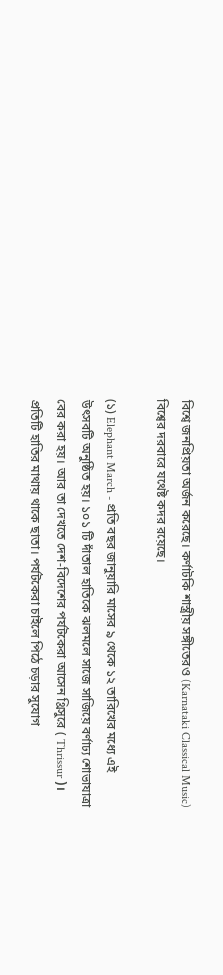বিশ্বে জনপ্রিয়তা অর্জন করেছে। কর্ণাটকি শাস্ত্রীয় সঙ্গীতেরও (Karnataki Classical Music) বিশ্বের দরবারে যথেষ্ট কদর রয়েছে।

(১) Elephant March - প্রতি বছর জানুয়ারি মাসের ৯ থেকে ১২ তারিখের মধ্যে এই উৎসবটি অনুষ্ঠিত হয়। ১০১ টি দাঁতাল হাতিকে ঝলমলে সাজে সাজিয়ে বর্ণাঢ্য শোভাযাত্রা বের করা হয়। আর তা দেখতে দেশ-বিদেশের পর্যটকেরা আসেন থ্রিসুরে ( Thrissur )। প্রতিটি হাতির মাথায় থাকে ছাতা। পর্যটকেরা চাইলে পিঠে চড়ার সুযোগ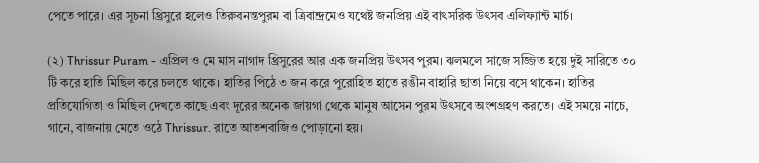পেতে পারে। এর সূচনা থ্রিসুরে হলেও তিরুবনন্তপুরম বা ত্রিবান্দ্রমেও যথেষ্ট জনপ্রিয় এই বাৎসরিক উৎসব এলিফ্যান্ট মার্চ।

(২) Thrissur Puram - এপ্রিল ও মে মাস নাগাদ থ্রিসুরের আর এক জনপ্রিয় উৎসব পুরম। ঝলমলে সাজে সজ্জিত হয়ে দুই সারিতে ৩০ টি করে হাতি মিছিল করে চলতে থাকে। হাতির পিঠে ৩ জন করে পুরোহিত হাতে রঙীন বাহারি ছাতা নিয়ে বসে থাকেন। হাতির প্রতিযোগিতা ও মিছিল দেখতে কাছে এবং দূরের অনেক জায়গা থেকে মানুষ আসেন পুরম উৎসবে অংশগ্রহণ করতে। এই সময়ে নাচে, গানে, বাজনায় মেতে ওঠে Thrissur. রাতে আতশবাজিও পোড়ানো হয়।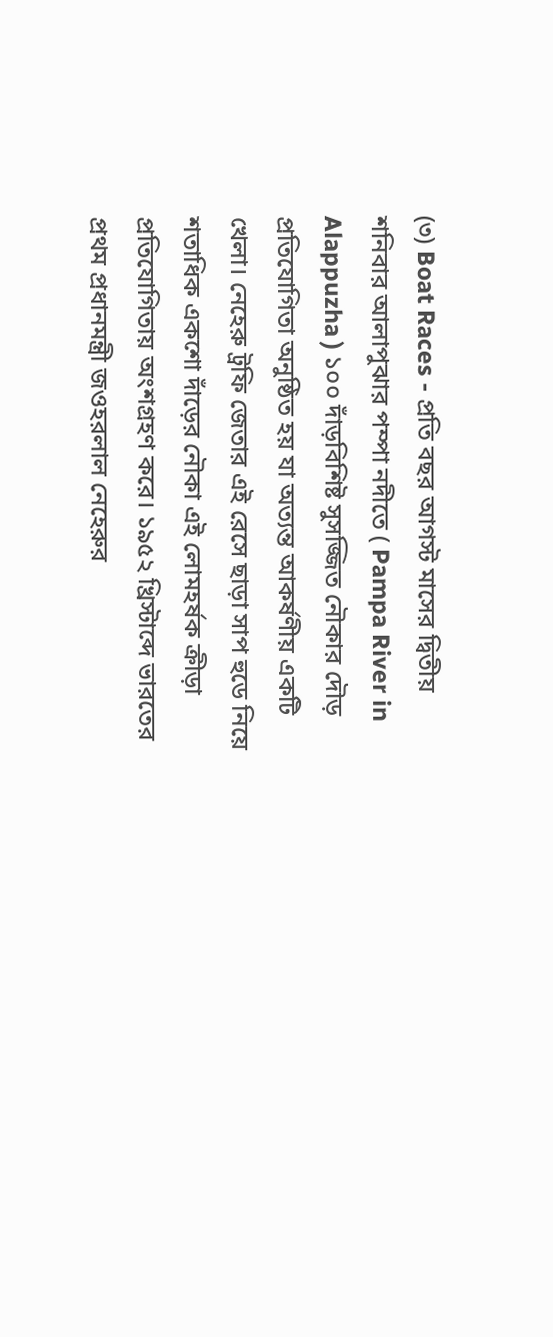(৩) Boat Races - প্রতি বছর আগস্ট মাসের দ্বিতীয় শনিবার আলাপুঝার পম্পা নদীতে ( Pampa River in Alappuzha ) ১০০ দাঁড়বিশিষ্ট সুসজ্জিত নৌকার দৌড় প্রতিযোগিতা অনুষ্ঠিত হয় যা অত্যন্ত আকর্ষণীয় একটি খেলা। নেহেরু ট্রফি জেতার এই রেসে ছাড়া সাপ হুডে নিয়ে শতাধিক একশো দাঁড়ের নৌকা এই লোমহর্ষক ক্রীড়া প্রতিযোগিতায় অংশগ্রহণ করে। ১৯৫২ খ্রিস্টাব্দে ভারতের প্রথম প্রধানমন্ত্রী জওহরলাল নেহেরুর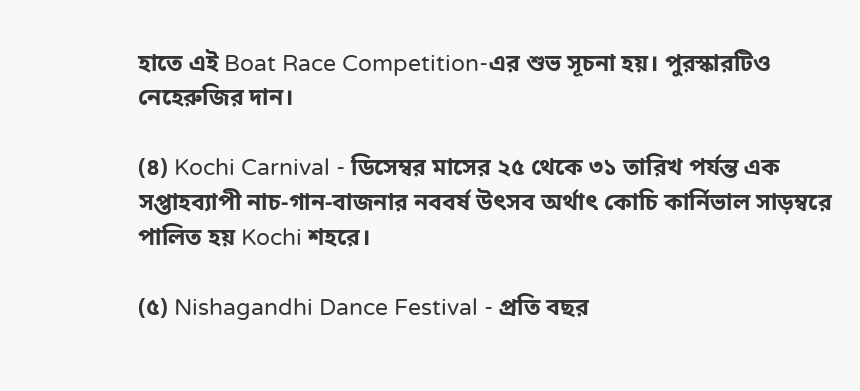হাতে এই Boat Race Competition-এর শুভ সূচনা হয়। পুরস্কারটিও নেহেরুজির দান।

(৪) Kochi Carnival - ডিসেম্বর মাসের ২৫ থেকে ৩১ তারিখ পর্যন্ত এক সপ্তাহব্যাপী নাচ-গান-বাজনার নববর্ষ উৎসব অর্থাৎ কোচি কার্নিভাল সাড়ম্বরে পালিত হয় Kochi শহরে।

(৫) Nishagandhi Dance Festival - প্রতি বছর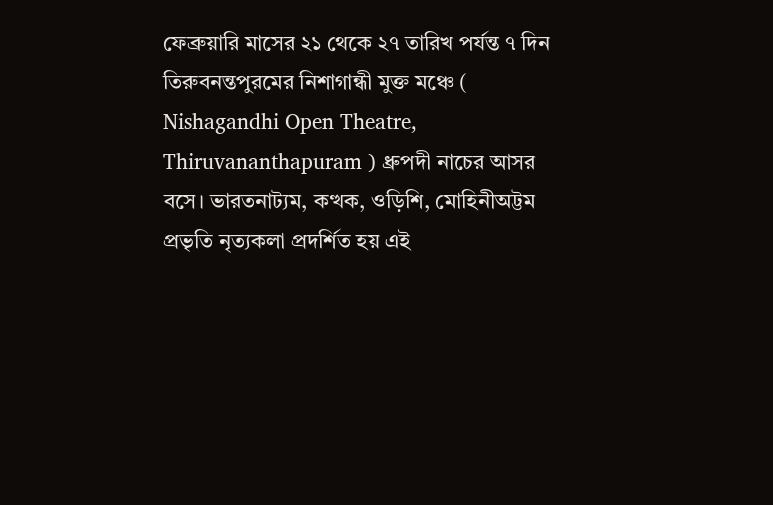ফেব্রুয়ারি মাসের ২১ থেকে ২৭ তারিখ পর্যন্ত ৭ দিন তিরুবনন্তপুরমের নিশাগান্ধী মুক্ত মঞ্চে ( Nishagandhi Open Theatre, Thiruvananthapuram ) ধ্রুপদী নাচের আসর বসে। ভারতনাট্যম, কত্থক, ওড়িশি, মোহিনীঅট্টম প্রভৃতি নৃত্যকলা প্রদর্শিত হয় এই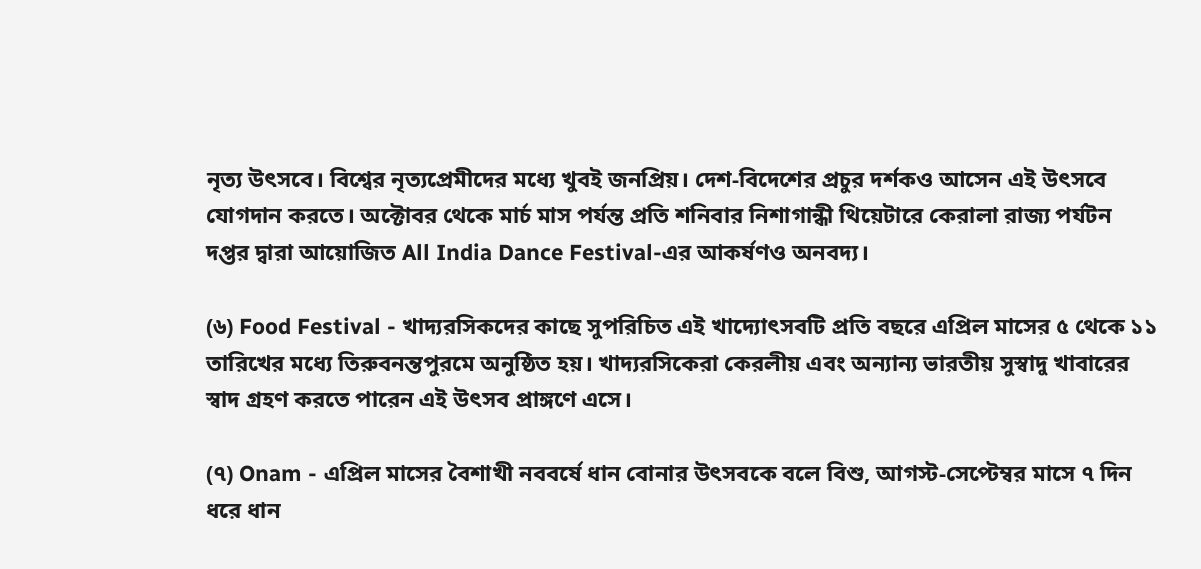নৃত্য উৎসবে। বিশ্বের নৃত্যপ্রেমীদের মধ্যে খুবই জনপ্রিয়। দেশ-বিদেশের প্রচুর দর্শকও আসেন এই উৎসবে যোগদান করতে। অক্টোবর থেকে মার্চ মাস পর্যন্ত প্রতি শনিবার নিশাগান্ধী থিয়েটারে কেরালা রাজ্য পর্যটন দপ্তর দ্বারা আয়োজিত All India Dance Festival-এর আকর্ষণও অনবদ্য।

(৬) Food Festival - খাদ্যরসিকদের কাছে সুপরিচিত এই খাদ্যোৎসবটি প্রতি বছরে এপ্রিল মাসের ৫ থেকে ১১ তারিখের মধ্যে তিরুবনন্তপুরমে অনুষ্ঠিত হয়। খাদ্যরসিকেরা কেরলীয় এবং অন্যান্য ভারতীয় সুস্বাদু খাবারের স্বাদ গ্রহণ করতে পারেন এই উৎসব প্রাঙ্গণে এসে।

(৭) Onam - এপ্রিল মাসের বৈশাখী নববর্ষে ধান বোনার উৎসবকে বলে বিশু, আগস্ট-সেপ্টেম্বর মাসে ৭ দিন ধরে ধান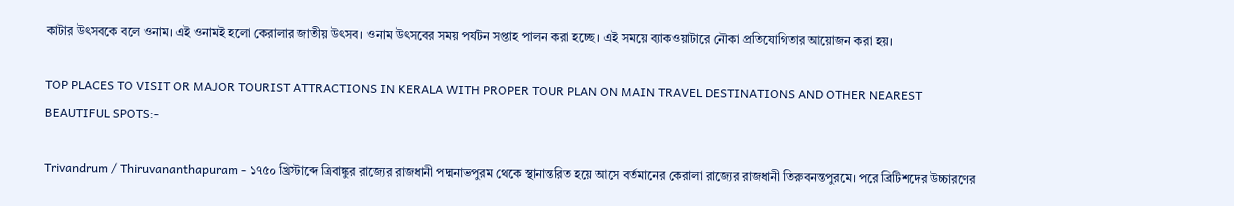কাটার উৎসবকে বলে ওনাম। এই ওনামই হলো কেরালার জাতীয় উৎসব। ওনাম উৎসবের সময় পর্যটন সপ্তাহ পালন করা হচ্ছে। এই সময়ে ব্যাকওয়াটারে নৌকা প্রতিযোগিতার আয়োজন করা হয়।

TOP PLACES TO VISIT OR MAJOR TOURIST ATTRACTIONS IN KERALA WITH PROPER TOUR PLAN ON MAIN TRAVEL DESTINATIONS AND OTHER NEAREST BEAUTIFUL SPOTS:-

Trivandrum / Thiruvananthapuram - ১৭৫০ খ্রিস্টাব্দে ত্রিবাঙ্কুর রাজ্যের রাজধানী পদ্মনাভপুরম থেকে স্থানান্তরিত হয়ে আসে বর্তমানের কেরালা রাজ্যের রাজধানী তিরুবনন্তপুরমে। পরে ব্রিটিশদের উচ্চারণের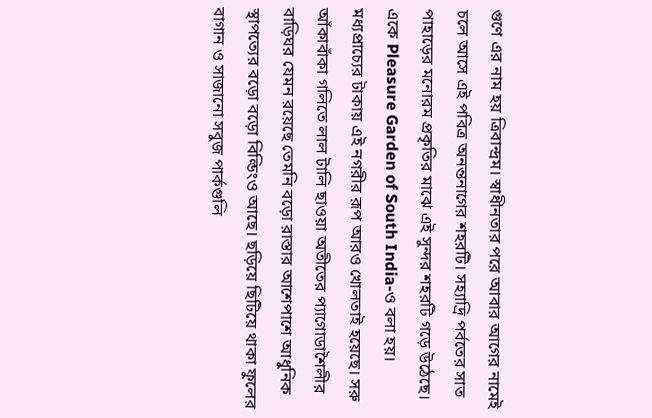গুণে এর নাম হয় ত্রিবান্দ্রম। স্বাধীনতার পরে আবার আগের নামেই চলে আসে এই পবিত্র অনন্তনাগের শহরটি। সহ্যাদ্রি পর্বতের সাত পাহাড়ের মনোরম প্রকৃতির মাঝে এই সুন্দর শহরটি গড়ে উঠেছে। একে Pleasure Garden of South India-ও বলা হয়। মধ্যপ্রাচ্যের টাকায় এই নগরীর রূপ আরও খোলতাই হয়েছে। সরু আঁকাবাঁকা গলিতে লাল টালি ছাওয়া অতীতের প্যাগোডাশৈলীর বাড়িঘর যেমন রয়েছে তেমনি বড়ো রাস্তার আশেপাশে আধুনিক স্থাপত্যের বড়ো বড়ো বিল্ডিংও আছে। ছড়িয়ে ছিটিয়ে থাকা ফুলের বাগান ও সাজানো সবুজ পার্কগুলি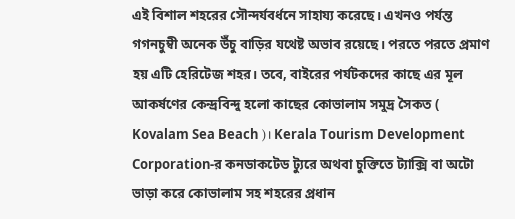এই বিশাল শহরের সৌন্দর্যবর্ধনে সাহায্য করেছে। এখনও পর্যন্ত গগনচুম্বী অনেক উঁচু বাড়ির যথেষ্ট অভাব রয়েছে। পরতে পরতে প্রমাণ হয় এটি হেরিটেজ শহর। তবে, বাইরের পর্যটকদের কাছে এর মূল আকর্ষণের কেন্দ্রবিন্দু হলো কাছের কোভালাম সমুদ্র সৈকত ( Kovalam Sea Beach )। Kerala Tourism Development Corporation-র কনডাকটেড ট্যুরে অথবা চুক্তিতে ট্যাক্সি বা অটো ভাড়া করে কোভালাম সহ শহরের প্রধান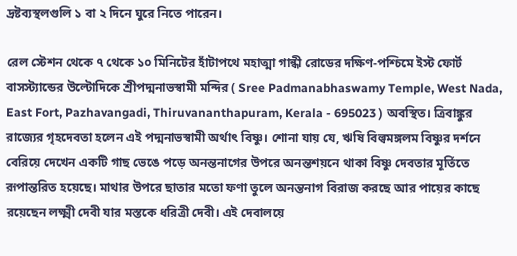দ্রষ্টব্যস্থলগুলি ১ বা ২ দিনে ঘুরে নিতে পারেন।

রেল স্টেশন থেকে ৭ থেকে ১০ মিনিটের হাঁটাপথে মহাত্মা গান্ধী রোডের দক্ষিণ-পশ্চিমে ইস্ট ফোর্ট বাসস্ট্যান্ডের উল্টোদিকে শ্রীপদ্মনাভস্বামী মন্দির ( Sree Padmanabhaswamy Temple, West Nada, East Fort, Pazhavangadi, Thiruvananthapuram, Kerala - 695023 ) অবস্থিত। ত্রিবাঙ্কুর রাজ্যের গৃহদেবতা হলেন এই পদ্মনাভস্বামী অর্থাৎ বিষ্ণু। শোনা যায় যে, ঋষি বিল্বমঙ্গলম বিষ্ণুর দর্শনে বেরিয়ে দেখেন একটি গাছ ভেঙে পড়ে অনন্তনাগের উপরে অনন্তশয়নে থাকা বিষ্ণু দেবতার মূর্তিতে রূপান্তরিত হয়েছে। মাথার উপরে ছাতার মতো ফণা তুলে অনন্তনাগ বিরাজ করছে আর পায়ের কাছে রয়েছেন লক্ষ্মী দেবী যার মস্তকে ধরিত্রী দেবী। এই দেবালয়ে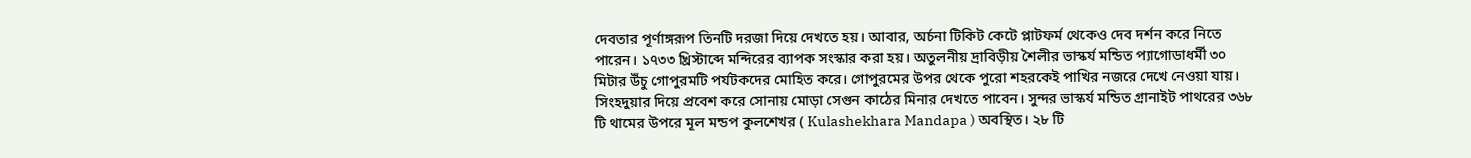দেবতার পূর্ণাঙ্গরূপ তিনটি দরজা দিয়ে দেখতে হয়। আবার, অর্চনা টিকিট কেটে প্লাটফর্ম থেকেও দেব দর্শন করে নিতে পারেন। ১৭৩৩ খ্রিস্টাব্দে মন্দিরের ব্যাপক সংস্কার করা হয়। অতুলনীয় দ্রাবিড়ীয় শৈলীর ভাস্কর্য মন্ডিত প্যাগোডাধর্মী ৩০ মিটার উঁচু গোপুরমটি পর্যটকদের মোহিত করে। গোপুরমের উপর থেকে পুরো শহরকেই পাখির নজরে দেখে নেওয়া যায়। সিংহদুয়ার দিয়ে প্রবেশ করে সোনায় মোড়া সেগুন কাঠের মিনার দেখতে পাবেন। সুন্দর ভাস্কর্য মন্ডিত গ্রানাইট পাথরের ৩৬৮ টি থামের উপরে মূল মন্ডপ কুলশেখর ( Kulashekhara Mandapa ) অবস্থিত। ২৮ টি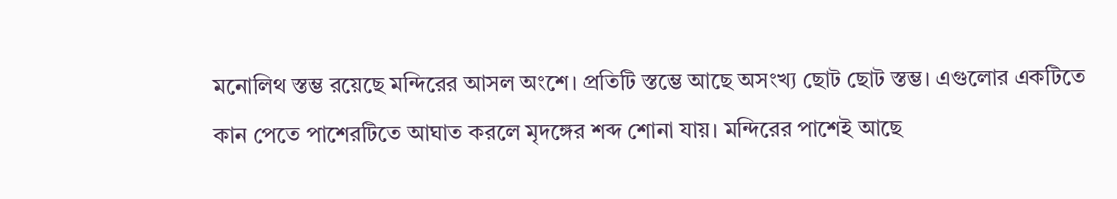মনোলিথ স্তম্ভ রয়েছে মন্দিরের আসল অংশে। প্রতিটি স্তম্ভে আছে অসংখ্য ছোট ছোট স্তম্ভ। এগুলোর একটিতে কান পেতে পাশেরটিতে আঘাত করলে মৃদঙ্গের শব্দ শোনা যায়। মন্দিরের পাশেই আছে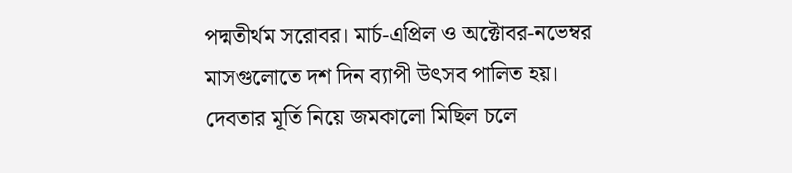পদ্মতীর্থম সরোবর। মার্চ-এপ্রিল ও অক্টোবর-নভেম্বর মাসগুলোতে দশ দিন ব্যাপী উৎসব পালিত হয়। দেবতার মূর্তি নিয়ে জমকালো মিছিল চলে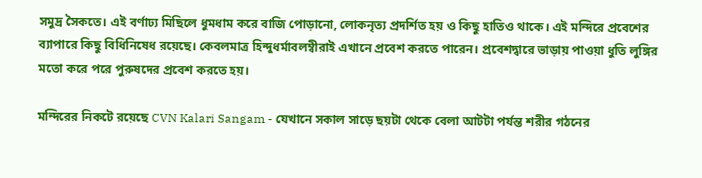সমুদ্র সৈকতে। এই বর্ণাঢ্য মিছিলে ধুমধাম করে বাজি পোড়ানো, লোকনৃত্য প্রদর্শিত হয় ও কিছু হাতিও থাকে। এই মন্দিরে প্রবেশের ব্যাপারে কিছু বিধিনিষেধ রয়েছে। কেবলমাত্র হিন্দুধর্মাবলম্বীরাই এখানে প্রবেশ করতে পারেন। প্রবেশদ্বারে ভাড়ায় পাওয়া ধুতি লুঙ্গির মতো করে পরে পুরুষদের প্রবেশ করতে হয়।

মন্দিরের নিকটে রয়েছে CVN Kalari Sangam - যেখানে সকাল সাড়ে ছয়টা থেকে বেলা আটটা পর্যন্ত শরীর গঠনের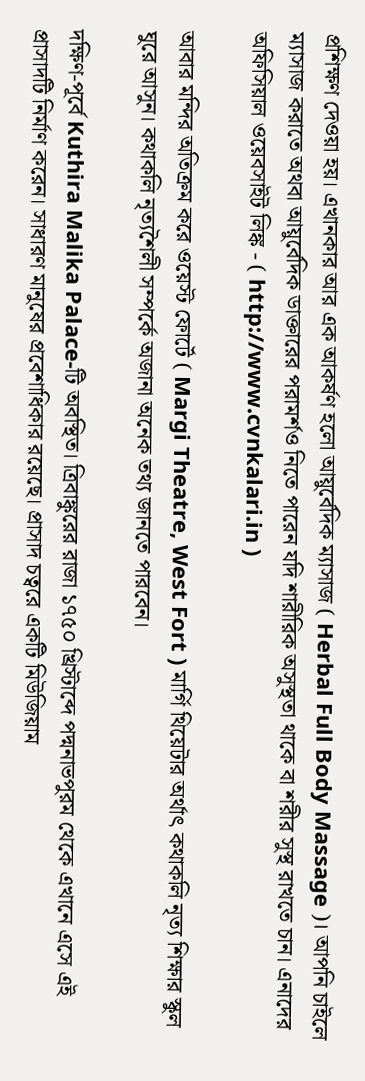প্রশিক্ষণ দেওয়া হয়। এখানকার আর এক আকর্ষণ হলো আয়ুর্বেদিক ম্যাসাজ ( Herbal Full Body Massage )। আপনি চাইলে ম্যাসাজ করাতে অথবা আয়ুর্বেদিক ডাক্তারের পরামর্শও নিতে পারেন যদি শারীরিক অসুস্থতা থাকে বা শরীর সুস্থ রাখতে চান। এনাদের অফিসিয়াল ওয়েবসাইট লিঙ্ক - ( http://www.cvnkalari.in )

আবার মন্দির অতিক্রম করে ওয়েস্ট ফোর্টে ( Margi Theatre, West Fort ) মার্গি থিয়েটার অর্থাৎ কথাকলি নৃত্য শিক্ষার স্কুল ঘুরে আসুন। কথাকলি নৃত্যশৈলী সম্পর্কে অজানা অনেক তথ্য জানতে পারবেন।

দক্ষিণ-পূর্বে Kuthira Malika Palace-টি অবস্থিত। ত্রিবাঙ্কুরের রাজা ১৭৫০ খ্রিস্টাব্দে পদ্মনাভপুরম থেকে এখানে এসে এই প্রাসাদটি নির্মাণ করেন। সাধারণ মানুষের প্রবেশাধিকার রয়েছে। প্রাসাদ চত্বরে একটি মিউজিয়াম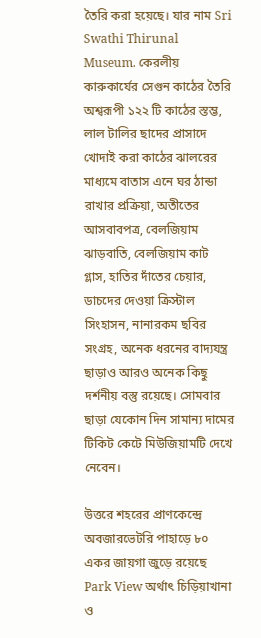তৈরি করা হয়েছে। যার নাম Sri Swathi Thirunal Museum. কেরলীয় কারুকার্যের সেগুন কাঠের তৈরি অশ্বরূপী ১২২ টি কাঠের স্তম্ভ, লাল টালির ছাদের প্রাসাদে খোদাই করা কাঠের ঝালরের মাধ্যমে বাতাস এনে ঘর ঠান্ডা রাখার প্রক্রিয়া, অতীতের আসবাবপত্র, বেলজিয়াম ঝাড়বাতি, বেলজিয়াম কাট গ্লাস, হাতির দাঁতের চেয়ার, ডাচদের দেওয়া ক্রিস্টাল সিংহাসন, নানারকম ছবির সংগ্রহ, অনেক ধরনের বাদ্যযন্ত্র ছাড়াও আরও অনেক কিছু দর্শনীয় বস্তু রয়েছে। সোমবার ছাড়া যেকোন দিন সামান্য দামের টিকিট কেটে মিউজিয়ামটি দেখে নেবেন।

উত্তরে শহরের প্রাণকেন্দ্রে অবজারভেটরি পাহাড়ে ৮০ একর জায়গা জুড়ে রয়েছে Park View অর্থাৎ চিড়িয়াখানা ও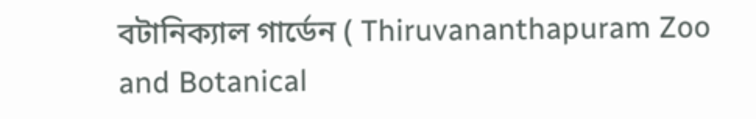বটানিক্যাল গার্ডেন ( Thiruvananthapuram Zoo and Botanical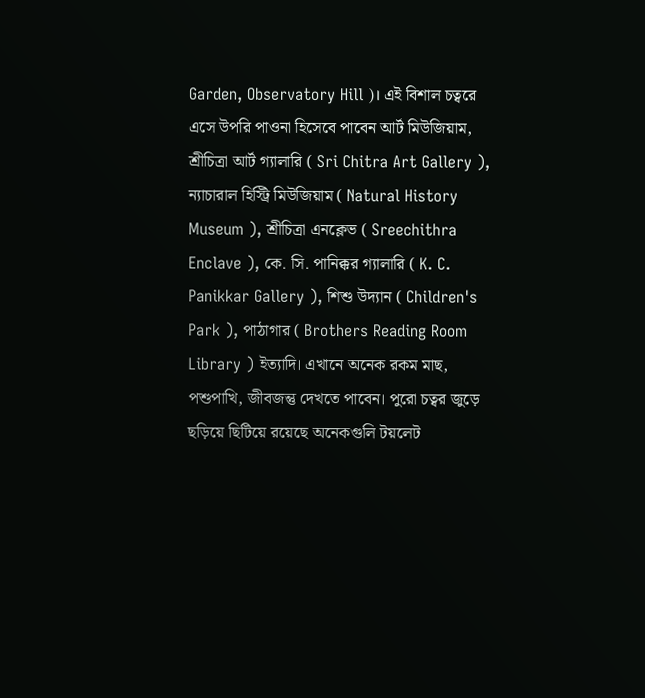Garden, Observatory Hill )। এই বিশাল চত্বরে এসে উপরি পাওনা হিসেবে পাবেন আর্ট মিউজিয়াম, শ্রীচিত্রা আর্ট গ্যালারি ( Sri Chitra Art Gallery ), ন্যাচারাল হিস্ট্রি মিউজিয়াম ( Natural History Museum ), শ্রীচিত্রা এনক্লেভ ( Sreechithra Enclave ), কে. সি. পানিক্কর গ্যালারি ( K. C. Panikkar Gallery ), শিশু উদ্যান ( Children's Park ), পাঠাগার ( Brothers Reading Room Library ) ইত্যাদি। এখানে অনেক রকম মাছ, পশুপাখি, জীবজন্তু দেখতে পাবেন। পুরো চত্বর জুড়ে ছড়িয়ে ছিটিয়ে রয়েছে অনেকগুলি টয়লেট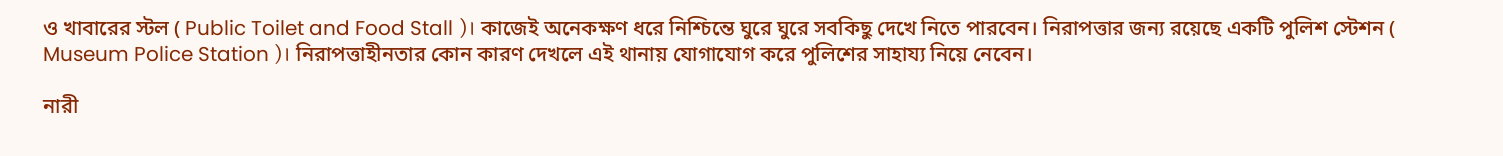ও খাবারের স্টল ( Public Toilet and Food Stall )। কাজেই অনেকক্ষণ ধরে নিশ্চিন্তে ঘুরে ঘুরে সবকিছু দেখে নিতে পারবেন। নিরাপত্তার জন্য রয়েছে একটি পুলিশ স্টেশন ( Museum Police Station )। নিরাপত্তাহীনতার কোন কারণ দেখলে এই থানায় যোগাযোগ করে পুলিশের সাহায্য নিয়ে নেবেন।

নারী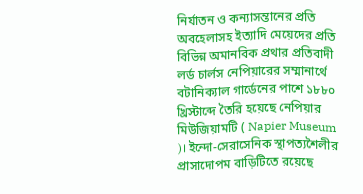নির্যাতন ও কন্যাসন্তানের প্রতি অবহেলাসহ ইত্যাদি মেয়েদের প্রতি বিভিন্ন অমানবিক প্রথার প্রতিবাদী লর্ড চার্লস নেপিয়ারের সম্মানার্থে বটানিক্যাল গার্ডেনের পাশে ১৮৮০ খ্রিস্টাব্দে তৈরি হয়েছে নেপিয়ার মিউজিয়ামটি ( Napier Museum )। ইন্দো-সেরাসেনিক স্থাপত্যশৈলীর প্রাসাদোপম বাড়িটিতে রয়েছে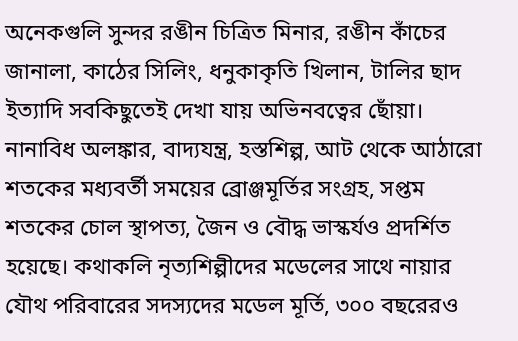অনেকগুলি সুন্দর রঙীন চিত্রিত মিনার, রঙীন কাঁচের জানালা, কাঠের সিলিং, ধনুকাকৃতি খিলান, টালির ছাদ ইত্যাদি সবকিছুতেই দেখা যায় অভিনবত্বের ছোঁয়া। নানাবিধ অলঙ্কার, বাদ্যযন্ত্র, হস্তশিল্প, আট থেকে আঠারো শতকের মধ্যবর্তী সময়ের ব্রোঞ্জমূর্তির সংগ্রহ, সপ্তম শতকের চোল স্থাপত্য, জৈন ও বৌদ্ধ ভাস্কর্যও প্রদর্শিত হয়েছে। কথাকলি নৃত্যশিল্পীদের মডেলের সাথে নায়ার যৌথ পরিবারের সদস্যদের মডেল মূর্তি, ৩০০ বছরেরও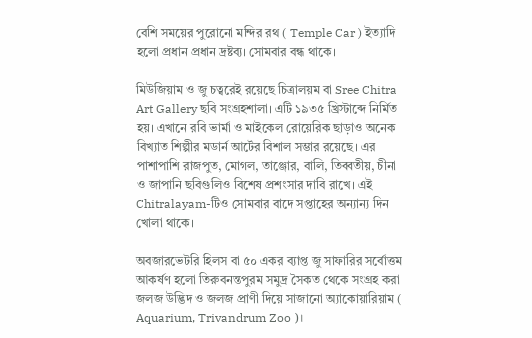বেশি সময়ের পুরোনো মন্দির রথ ( Temple Car ) ইত্যাদি হলো প্রধান প্রধান দ্রষ্টব্য। সোমবার বন্ধ থাকে।

মিউজিয়াম ও জু চত্বরেই রয়েছে চিত্রালয়ম বা Sree Chitra Art Gallery ছবি সংগ্রহশালা। এটি ১৯৩৫ খ্রিস্টাব্দে নির্মিত হয়। এখানে রবি ভার্মা ও মাইকেল রোয়েরিক ছাড়াও অনেক বিখ্যাত শিল্পীর মডার্ন আর্টের বিশাল সম্ভার রয়েছে। এর পাশাপাশি রাজপুত, মোগল, তাঞ্জোর, বালি, তিব্বতীয়, চীনা ও জাপানি ছবিগুলিও বিশেষ প্রশংসার দাবি রাখে। এই Chitralayam-টিও সোমবার বাদে সপ্তাহের অন্যান্য দিন খোলা থাকে।

অবজারভেটরি হিলস বা ৫০ একর ব্যাপ্ত জু সাফারির সর্বোত্তম আকর্ষণ হলো তিরুবনন্তপুরম সমুদ্র সৈকত থেকে সংগ্রহ করা জলজ উদ্ভিদ ও জলজ প্রাণী দিয়ে সাজানো অ্যাকোয়ারিয়াম ( Aquarium, Trivandrum Zoo )।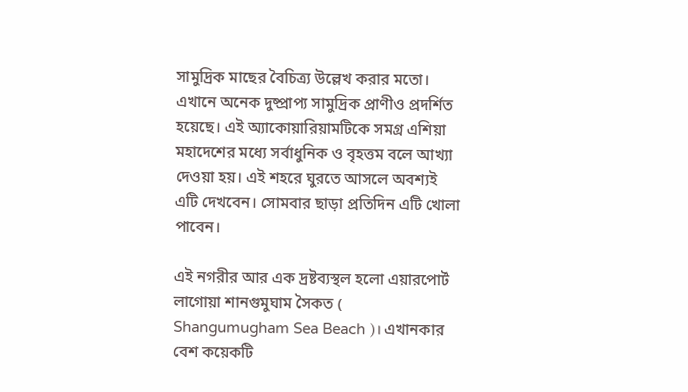সামুদ্রিক মাছের বৈচিত্র্য উল্লেখ করার মতো। এখানে অনেক দুষ্প্রাপ্য সামুদ্রিক প্রাণীও প্রদর্শিত হয়েছে। এই অ্যাকোয়ারিয়ামটিকে সমগ্র এশিয়া মহাদেশের মধ্যে সর্বাধুনিক ও বৃহত্তম বলে আখ্যা দেওয়া হয়। এই শহরে ঘুরতে আসলে অবশ্যই এটি দেখবেন। সোমবার ছাড়া প্রতিদিন এটি খোলা পাবেন।

এই নগরীর আর এক দ্রষ্টব্যস্থল হলো এয়ারপোর্ট লাগোয়া শানগুমুঘাম সৈকত ( Shangumugham Sea Beach )। এখানকার বেশ কয়েকটি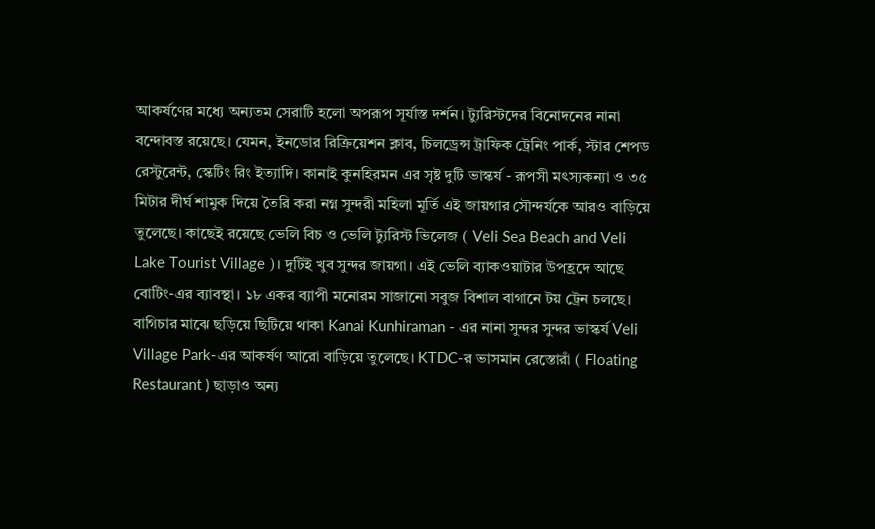আকর্ষণের মধ্যে অন্যতম সেরাটি হলো অপরূপ সূর্যাস্ত দর্শন। ট্যুরিস্টদের বিনোদনের নানা বন্দোবস্ত রয়েছে। যেমন, ইনডোর রিক্রিয়েশন ক্লাব, চিলড্রেন্স ট্রাফিক ট্রেনিং পার্ক, স্টার শেপড রেস্টুরেন্ট, স্কেটিং রিং ইত্যাদি। কানাই কুনহিরমন এর সৃষ্ট দুটি ভাস্কর্য - রূপসী মৎস্যকন্যা ও ৩৫ মিটার দীর্ঘ শামুক দিয়ে তৈরি করা নগ্ন সুন্দরী মহিলা মূর্তি এই জায়গার সৌন্দর্যকে আরও বাড়িয়ে তুলেছে। কাছেই রয়েছে ভেলি বিচ ও ভেলি ট্যুরিস্ট ভিলেজ ( Veli Sea Beach and Veli Lake Tourist Village )। দুটিই খুব সুন্দর জায়গা। এই ভেলি ব্যাকওয়াটার উপহ্রদে আছে বোটিং-এর ব্যাবস্থা। ১৮ একর ব্যাপী মনোরম সাজানো সবুজ বিশাল বাগানে টয় ট্রেন চলছে। বাগিচার মাঝে ছড়িয়ে ছিটিয়ে থাকা Kanai Kunhiraman - এর নানা সুন্দর সুন্দর ভাস্কর্য Veli Village Park-এর আকর্ষণ আরো বাড়িয়ে তুলেছে। KTDC-র ভাসমান রেস্তোরাঁ ( Floating Restaurant ) ছাড়াও অন্য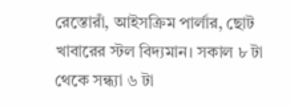রেস্তোরাঁ, আইসক্রিম পার্লার, ছোট খাবারের স্টল বিদ্যমান। সকাল ৮ টা থেকে সন্ধ্যা ৬ টা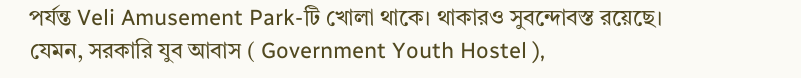পর্যন্ত Veli Amusement Park-টি খোলা থাকে। থাকারও সুবন্দোবস্ত রয়েছে। যেমন, সরকারি যুব আবাস ( Government Youth Hostel ),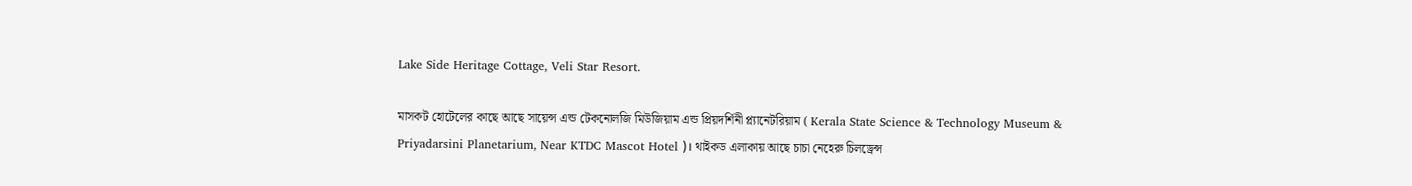Lake Side Heritage Cottage, Veli Star Resort.

মাসকট হোটেলের কাছে আছে সায়েন্স এন্ড টেকনোলজি মিউজিয়াম এন্ড প্রিয়দর্শিনী প্ল্যানেটরিয়াম ( Kerala State Science & Technology Museum & Priyadarsini Planetarium, Near KTDC Mascot Hotel )। থাইকড এলাকায় আছে চাচা নেহেরু চিলড্রেন্স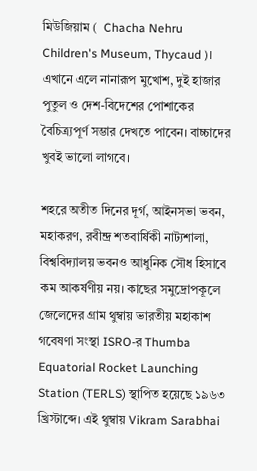মিউজিয়াম (  Chacha Nehru Children's Museum, Thycaud )। এখানে এলে নানারূপ মুখোশ, দুই হাজার পুতুল ও দেশ-বিদেশের পোশাকের বৈচিত্র্যপূর্ণ সম্ভার দেখতে পাবেন। বাচ্চাদের খুবই ভালো লাগবে।

শহরে অতীত দিনের দূর্গ, আইনসভা ভবন, মহাকরণ, রবীন্দ্র শতবার্ষিকী নাট্যশালা, বিশ্ববিদ্যালয় ভবনও আধুনিক সৌধ হিসাবে কম আকর্ষণীয় নয়। কাছের সমুদ্রোপকূলে জেলেদের গ্রাম থুম্বায় ভারতীয় মহাকাশ গবেষণা সংস্থা ISRO-র Thumba Equatorial Rocket Launching Station (TERLS) স্থাপিত হয়েছে ১৯৬৩ খ্রিস্টাব্দে। এই থুম্বায় Vikram Sarabhai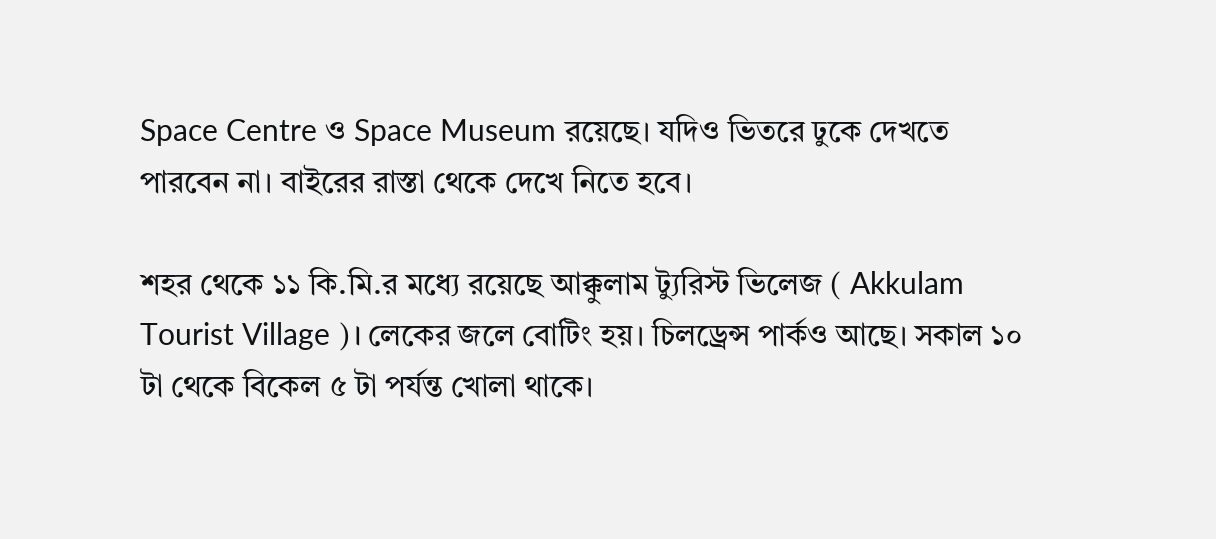Space Centre ও Space Museum রয়েছে। যদিও ভিতরে ঢুকে দেখতে পারবেন না। বাইরের রাস্তা থেকে দেখে নিতে হবে।

শহর থেকে ১১ কি.মি.র মধ্যে রয়েছে আক্কুলাম ট্যুরিস্ট ভিলেজ ( Akkulam Tourist Village )। লেকের জলে বোটিং হয়। চিলড্রেন্স পার্কও আছে। সকাল ১০ টা থেকে বিকেল ৫ টা পর্যন্ত খোলা থাকে।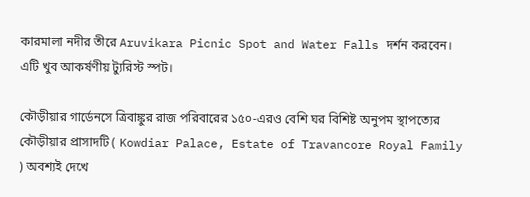কারমালা নদীর তীরে Aruvikara Picnic Spot and Water Falls দর্শন করবেন। এটি খুব আকর্ষণীয় ট্যুরিস্ট স্পট।

কৌড়ীয়ার গার্ডেনসে ত্রিবাঙ্কুর রাজ পরিবারের ১৫০-এরও বেশি ঘর বিশিষ্ট অনুপম স্থাপত্যের কৌড়ীয়ার প্রাসাদটি ( Kowdiar Palace, Estate of Travancore Royal Family ) অবশ্যই দেখে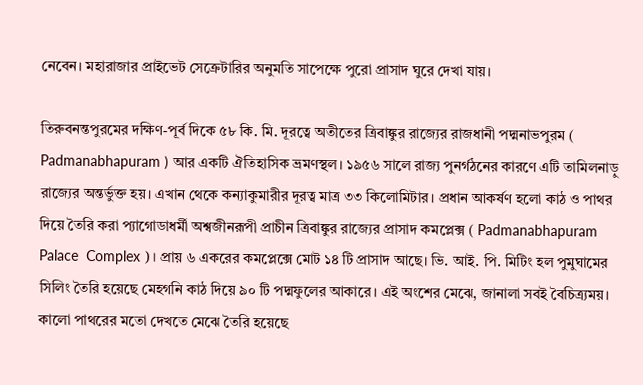নেবেন। মহারাজার প্রাইভেট সেক্রেটারির অনুমতি সাপেক্ষে পুরো প্রাসাদ ঘুরে দেখা যায়।

তিরুবনন্তপুরমের দক্ষিণ-পূর্ব দিকে ৫৮ কি. মি. দূরত্বে অতীতের ত্রিবাঙ্কুর রাজ্যের রাজধানী পদ্মনাভপুরম ( Padmanabhapuram ) আর একটি ঐতিহাসিক ভ্রমণস্থল। ১৯৫৬ সালে রাজ্য পুনর্গঠনের কারণে এটি তামিলনাড়ু রাজ্যের অন্তর্ভুক্ত হয়। এখান থেকে কন্যাকুমারীর দূরত্ব মাত্র ৩৩ কিলোমিটার। প্রধান আকর্ষণ হলো কাঠ ও পাথর দিয়ে তৈরি করা প্যাগোডাধর্মী অশ্বজীনরূপী প্রাচীন ত্রিবাঙ্কুর রাজ্যের প্রাসাদ কমপ্লেক্স ( Padmanabhapuram Palace  Complex )। প্রায় ৬ একরের কমপ্লেক্সে মোট ১৪ টি প্রাসাদ আছে। ভি. আই. পি. মিটিং হল পুমুঘামের সিলিং তৈরি হয়েছে মেহগনি কাঠ দিয়ে ৯০ টি পদ্মফুলের আকারে। এই অংশের মেঝে, জানালা সবই বৈচিত্র্যময়। কালো পাথরের মতো দেখতে মেঝে তৈরি হয়েছে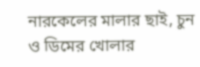নারকেলের মালার ছাই, চুন ও ডিমের খোলার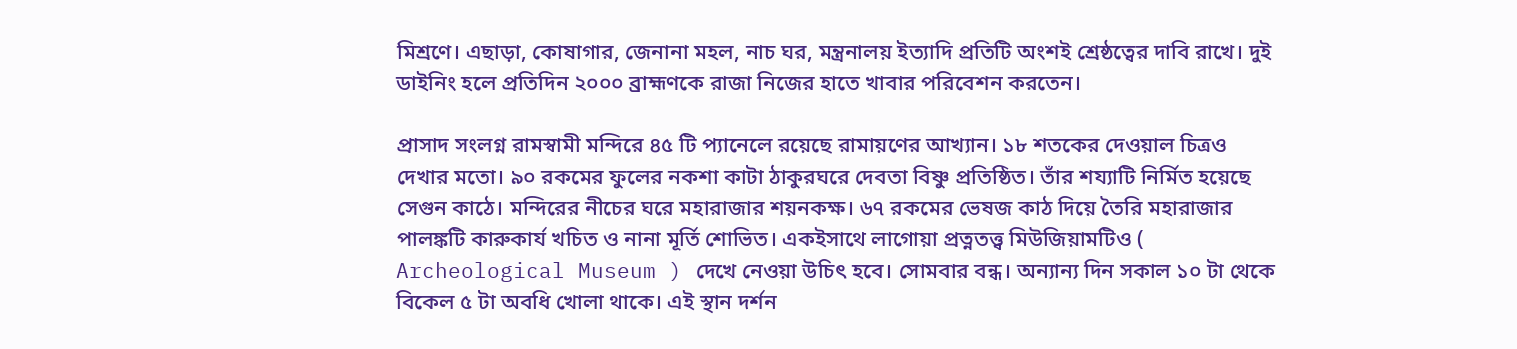মিশ্রণে। এছাড়া, কোষাগার, জেনানা মহল, নাচ ঘর, মন্ত্রনালয় ইত্যাদি প্রতিটি অংশই শ্রেষ্ঠত্বের দাবি রাখে। দুই ডাইনিং হলে প্রতিদিন ২০০০ ব্রাহ্মণকে রাজা নিজের হাতে খাবার পরিবেশন করতেন।

প্রাসাদ সংলগ্ন রামস্বামী মন্দিরে ৪৫ টি প্যানেলে রয়েছে রামায়ণের আখ্যান। ১৮ শতকের দেওয়াল চিত্রও দেখার মতো। ৯০ রকমের ফুলের নকশা কাটা ঠাকুরঘরে দেবতা বিষ্ণু প্রতিষ্ঠিত। তাঁর শয্যাটি নির্মিত হয়েছে সেগুন কাঠে। মন্দিরের নীচের ঘরে মহারাজার শয়নকক্ষ। ৬৭ রকমের ভেষজ কাঠ দিয়ে তৈরি মহারাজার পালঙ্কটি কারুকার্য খচিত ও নানা মূর্তি শোভিত। একইসাথে লাগোয়া প্রত্নতত্ত্ব মিউজিয়ামটিও ( Archeological Museum ) দেখে নেওয়া উচিৎ হবে। সোমবার বন্ধ। অন্যান্য দিন সকাল ১০ টা থেকে বিকেল ৫ টা অবধি খোলা থাকে। এই স্থান দর্শন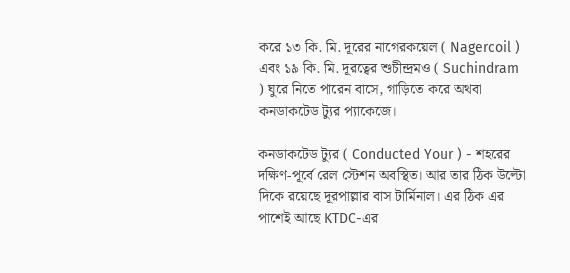করে ১৩ কি. মি. দূরের নাগেরকয়েল ( Nagercoil ) এবং ১৯ কি. মি. দূরত্বের শুচীন্দ্রমও ( Suchindram ) ঘুরে নিতে পারেন বাসে, গাড়িতে করে অথবা কনডাকটেড ট্যুর প্যাকেজে।

কনডাকটেড ট্যুর ( Conducted Your ) - শহরের দক্ষিণ-পূর্বে রেল স্টেশন অবস্থিত। আর তার ঠিক উল্টো দিকে রয়েছে দূরপাল্লার বাস টার্মিনাল। এর ঠিক এর পাশেই আছে KTDC-এর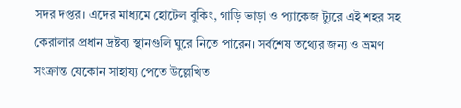সদর দপ্তর। এদের মাধ্যমে হোটেল বুকিং, গাড়ি ভাড়া ও প্যাকেজ ট্যুরে এই শহর সহ কেরালার প্রধান দ্রষ্টব্য স্থানগুলি ঘুরে নিতে পারেন। সর্বশেষ তথ্যের জন্য ও ভ্রমণ সংক্রান্ত যেকোন সাহায্য পেতে উল্লেখিত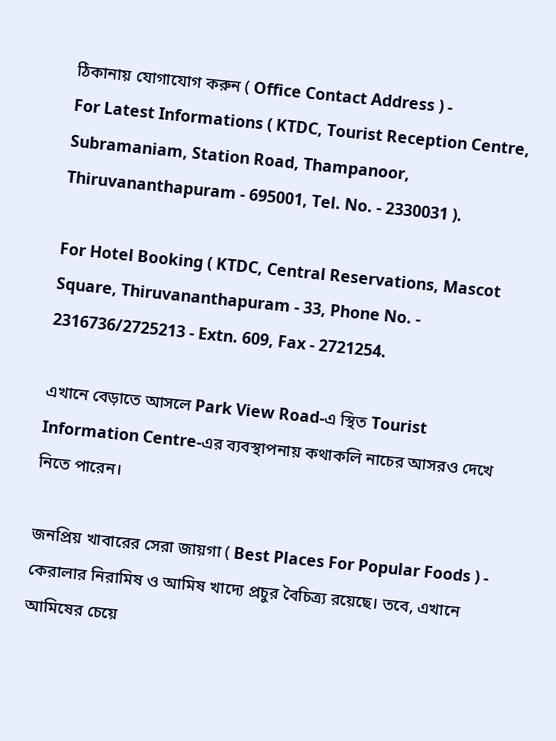ঠিকানায় যোগাযোগ করুন ( Office Contact Address ) -
For Latest Informations ( KTDC, Tourist Reception Centre, Subramaniam, Station Road, Thampanoor, Thiruvananthapuram - 695001, Tel. No. - 2330031 ).

For Hotel Booking ( KTDC, Central Reservations, Mascot Square, Thiruvananthapuram - 33, Phone No. - 2316736/2725213 - Extn. 609, Fax - 2721254.

এখানে বেড়াতে আসলে Park View Road-এ স্থিত Tourist Information Centre-এর ব্যবস্থাপনায় কথাকলি নাচের আসরও দেখে নিতে পারেন।

জনপ্রিয় খাবারের সেরা জায়গা ( Best Places For Popular Foods ) - কেরালার নিরামিষ ও আমিষ খাদ্যে প্রচুর বৈচিত্র্য রয়েছে। তবে, এখানে আমিষের চেয়ে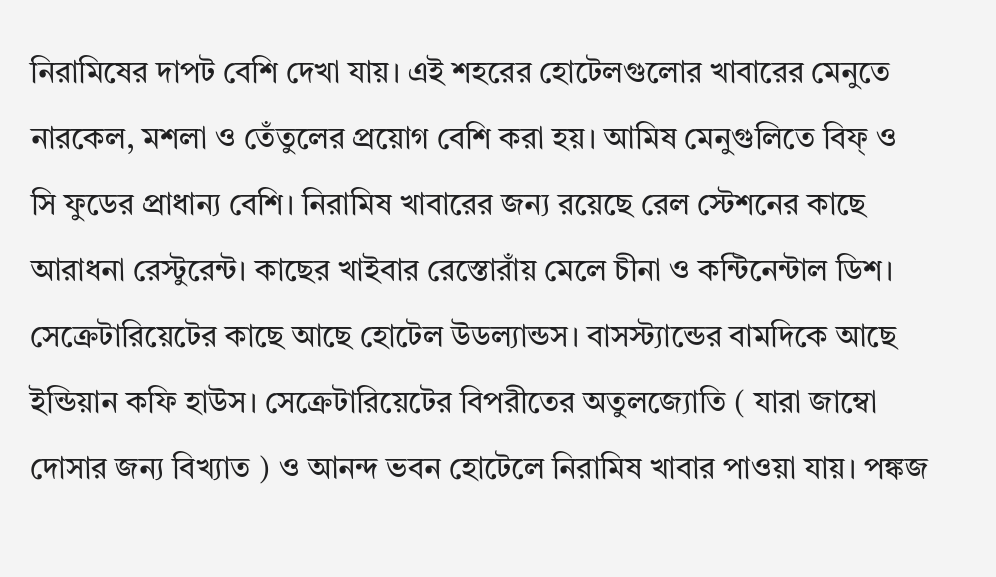নিরামিষের দাপট বেশি দেখা যায়। এই শহরের হোটেলগুলোর খাবারের মেনুতে নারকেল, মশলা ও তেঁতুলের প্রয়োগ বেশি করা হয়। আমিষ মেনুগুলিতে বিফ্ ও সি ফুডের প্রাধান্য বেশি। নিরামিষ খাবারের জন্য রয়েছে রেল স্টেশনের কাছে আরাধনা রেস্টুরেন্ট। কাছের খাইবার রেস্তোরাঁয় মেলে চীনা ও কন্টিনেন্টাল ডিশ। সেক্রেটারিয়েটের কাছে আছে হোটেল উডল্যান্ডস। বাসস্ট্যান্ডের বামদিকে আছে ইন্ডিয়ান কফি হাউস। সেক্রেটারিয়েটের বিপরীতের অতুলজ্যোতি ( যারা জাম্বো দোসার জন্য বিখ্যাত ) ও আনন্দ ভবন হোটেলে নিরামিষ খাবার পাওয়া যায়। পঙ্কজ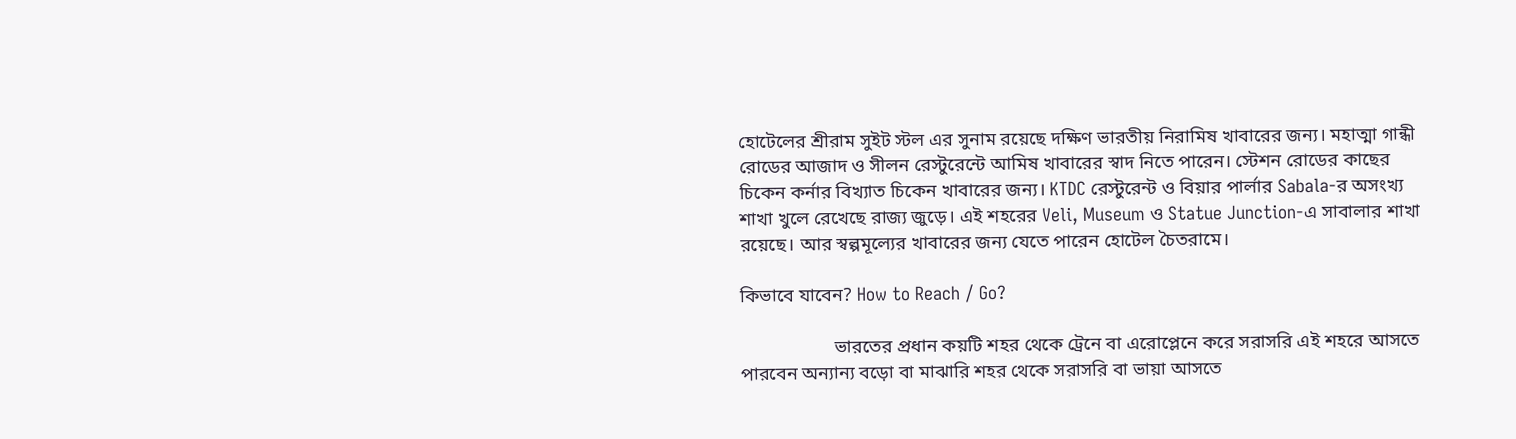হোটেলের শ্রীরাম সুইট স্টল এর সুনাম রয়েছে দক্ষিণ ভারতীয় নিরামিষ খাবারের জন্য। মহাত্মা গান্ধী রোডের আজাদ ও সীলন রেস্টুরেন্টে আমিষ খাবারের স্বাদ নিতে পারেন। স্টেশন রোডের কাছের চিকেন কর্নার বিখ্যাত চিকেন খাবারের জন্য। KTDC রেস্টুরেন্ট ও বিয়ার পার্লার Sabala-র অসংখ্য শাখা খুলে রেখেছে রাজ্য জুড়ে। এই শহরের Veli, Museum ও Statue Junction-এ সাবালার শাখা রয়েছে। আর স্বল্পমূল্যের খাবারের জন্য যেতে পারেন হোটেল চৈতরামে।

কিভাবে যাবেন? How to Reach / Go?

                    ভারতের প্রধান কয়টি শহর থেকে ট্রেনে বা এরোপ্লেনে করে সরাসরি এই শহরে আসতে পারবেন অন্যান্য বড়ো বা মাঝারি শহর থেকে সরাসরি বা ভায়া আসতে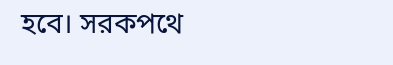হবে। সরকপথে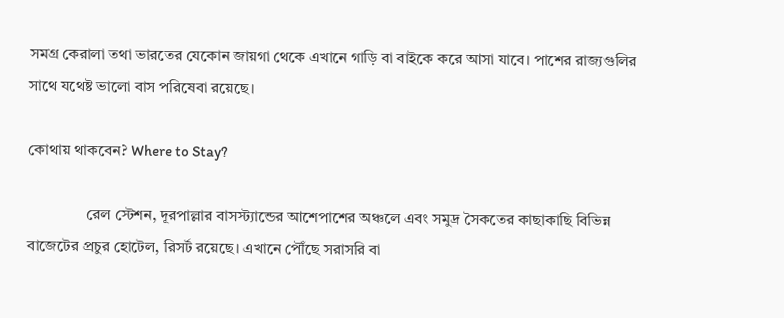সমগ্র কেরালা তথা ভারতের যেকোন জায়গা থেকে এখানে গাড়ি বা বাইকে করে আসা যাবে। পাশের রাজ্যগুলির সাথে যথেষ্ট ভালো বাস পরিষেবা রয়েছে।

কোথায় থাকবেন? Where to Stay?

               রেল স্টেশন, দূরপাল্লার বাসস্ট্যান্ডের আশেপাশের অঞ্চলে এবং সমুদ্র সৈকতের কাছাকাছি বিভিন্ন বাজেটের প্রচুর হোটেল, রিসর্ট রয়েছে। এখানে পৌঁছে সরাসরি বা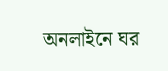অনলাইনে ঘর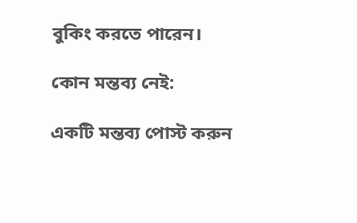বুকিং করতে পারেন।

কোন মন্তব্য নেই:

একটি মন্তব্য পোস্ট করুন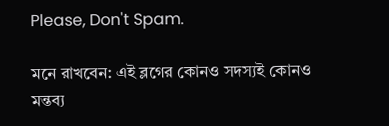Please, Don't Spam.

মনে রাখবেন: এই ব্লগের কোনও সদস্যই কোনও মন্তব্য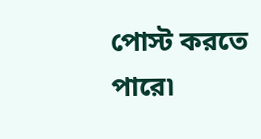পোস্ট করতে পারে৷